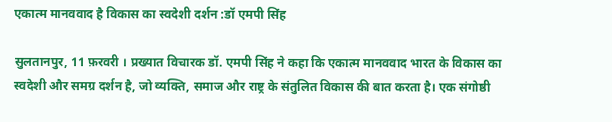एकात्म मानववाद है विकास का स्वदेशी दर्शन :डॉ एमपी सिंह

सुलतानपुर, 11 फ़रवरी । प्रख्यात विचारक डॉ. एमपी सिंह ने कहा कि एकात्म मानववाद भारत के विकास का स्वदेशी और समग्र दर्शन है, जो व्यक्ति, समाज और राष्ट्र के संतुलित विकास की बात करता है। एक संगोष्ठी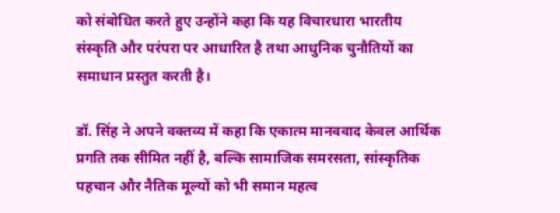को संबोधित करते हुए उन्होंने कहा कि यह विचारधारा भारतीय संस्कृति और परंपरा पर आधारित है तथा आधुनिक चुनौतियों का समाधान प्रस्तुत करती है।

डॉ. सिंह ने अपने वक्तव्य में कहा कि एकात्म मानववाद केवल आर्थिक प्रगति तक सीमित नहीं है, बल्कि सामाजिक समरसता, सांस्कृतिक पहचान और नैतिक मूल्यों को भी समान महत्व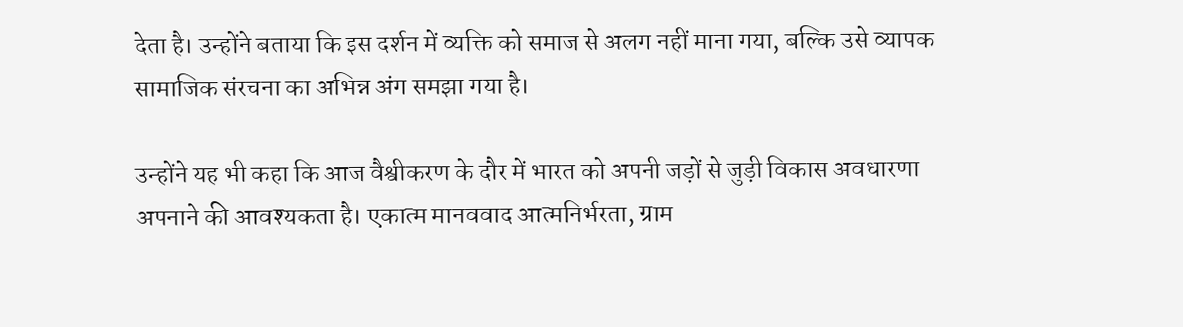देता है। उन्होंने बताया कि इस दर्शन में व्यक्ति को समाज से अलग नहीं माना गया, बल्कि उसे व्यापक सामाजिक संरचना का अभिन्न अंग समझा गया है।

उन्होंने यह भी कहा कि आज वैश्वीकरण के दौर में भारत को अपनी जड़ों से जुड़ी विकास अवधारणा अपनाने की आवश्यकता है। एकात्म मानववाद आत्मनिर्भरता, ग्राम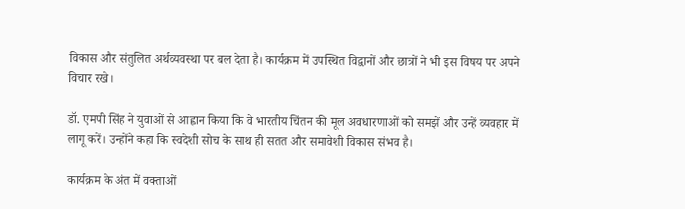विकास और संतुलित अर्थव्यवस्था पर बल देता है। कार्यक्रम में उपस्थित विद्वानों और छात्रों ने भी इस विषय पर अपने विचार रखे।

डॉ. एमपी सिंह ने युवाओं से आह्वान किया कि वे भारतीय चिंतन की मूल अवधारणाओं को समझें और उन्हें व्यवहार में लागू करें। उन्होंने कहा कि स्वदेशी सोच के साथ ही सतत और समावेशी विकास संभव है।

कार्यक्रम के अंत में वक्ताओं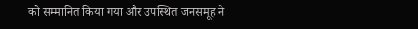को सम्मानित किया गया और उपस्थित जनसमूह ने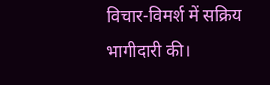विचार-विमर्श में सक्रिय भागीदारी की।